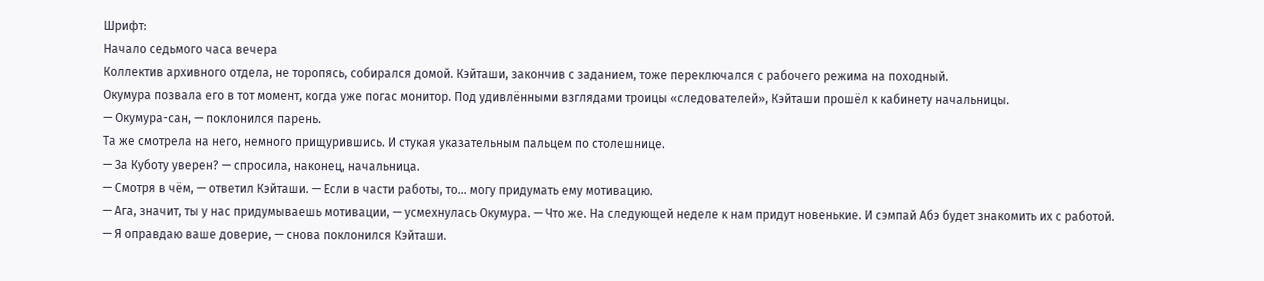Шрифт:
Начало седьмого часа вечера
Коллектив архивного отдела, не торопясь, собирался домой. Кэйташи, закончив с заданием, тоже переключался с рабочего режима на походный.
Окумура позвала его в тот момент, когда уже погас монитор. Под удивлёнными взглядами троицы «следователей», Кэйташи прошёл к кабинету начальницы.
— Окумура-сан, — поклонился парень.
Та же смотрела на него, немного прищурившись. И стукая указательным пальцем по столешнице.
— За Куботу уверен? — спросила, наконец, начальница.
— Смотря в чём, — ответил Кэйташи. — Если в части работы, то… могу придумать ему мотивацию.
— Ага, значит, ты у нас придумываешь мотивации, — усмехнулась Окумура. — Что же. На следующей неделе к нам придут новенькие. И сэмпай Абэ будет знакомить их с работой.
— Я оправдаю ваше доверие, — снова поклонился Кэйташи.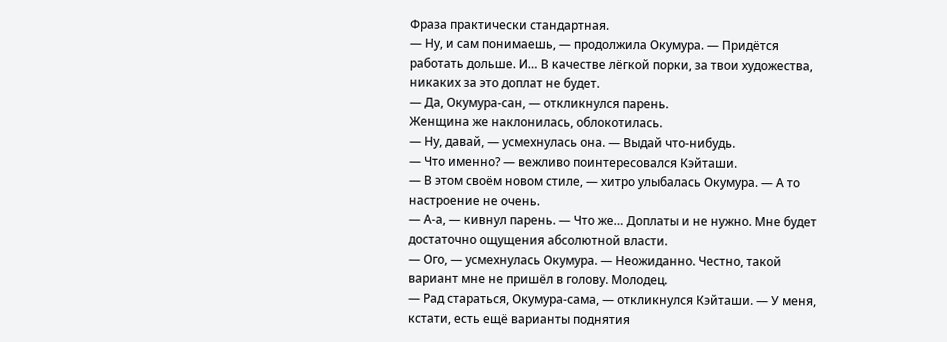Фраза практически стандартная.
— Ну, и сам понимаешь, — продолжила Окумура. — Придётся работать дольше. И… В качестве лёгкой порки, за твои художества, никаких за это доплат не будет.
— Да, Окумура-сан, — откликнулся парень.
Женщина же наклонилась, облокотилась.
— Ну, давай, — усмехнулась она. — Выдай что-нибудь.
— Что именно? — вежливо поинтересовался Кэйташи.
— В этом своём новом стиле, — хитро улыбалась Окумура. — А то настроение не очень.
— А-а, — кивнул парень. — Что же… Доплаты и не нужно. Мне будет достаточно ощущения абсолютной власти.
— Ого, — усмехнулась Окумура. — Неожиданно. Честно, такой вариант мне не пришёл в голову. Молодец.
— Рад стараться, Окумура-сама, — откликнулся Кэйташи. — У меня, кстати, есть ещё варианты поднятия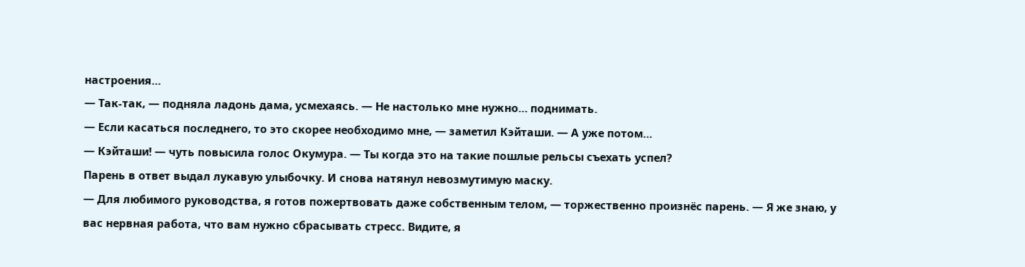настроения…
— Так-так, — подняла ладонь дама, усмехаясь. — Не настолько мне нужно… поднимать.
— Если касаться последнего, то это скорее необходимо мне, — заметил Кэйташи. — А уже потом…
— Кэйташи! — чуть повысила голос Окумура. — Ты когда это на такие пошлые рельсы съехать успел?
Парень в ответ выдал лукавую улыбочку. И снова натянул невозмутимую маску.
— Для любимого руководства, я готов пожертвовать даже собственным телом, — торжественно произнёс парень. — Я же знаю, у вас нервная работа, что вам нужно сбрасывать стресс. Видите, я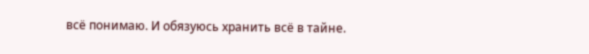всё понимаю. И обязуюсь хранить всё в тайне.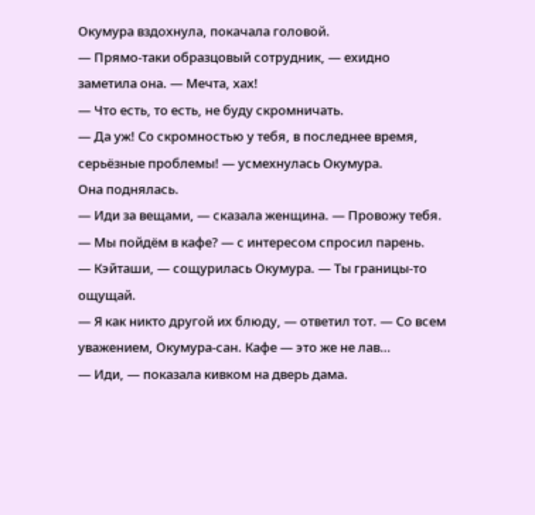Окумура вздохнула, покачала головой.
— Прямо-таки образцовый сотрудник, — ехидно заметила она. — Мечта, хах!
— Что есть, то есть, не буду скромничать.
— Да уж! Со скромностью у тебя, в последнее время, серьёзные проблемы! — усмехнулась Окумура.
Она поднялась.
— Иди за вещами, — сказала женщина. — Провожу тебя.
— Мы пойдём в кафе? — с интересом спросил парень.
— Кэйташи, — сощурилась Окумура. — Ты границы-то ощущай.
— Я как никто другой их блюду, — ответил тот. — Со всем уважением, Окумура-сан. Кафе — это же не лав…
— Иди, — показала кивком на дверь дама.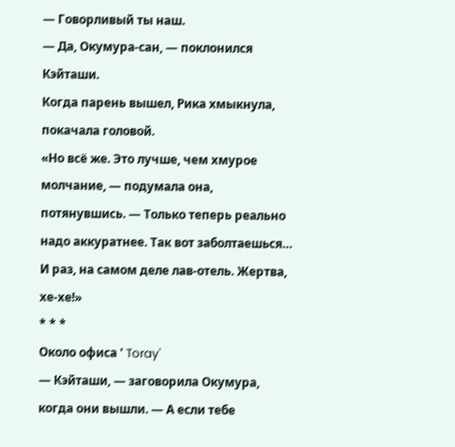— Говорливый ты наш.
— Да, Окумура-сан, — поклонился Кэйташи.
Когда парень вышел, Рика хмыкнула, покачала головой.
«Но всё же. Это лучше, чем хмурое молчание, — подумала она, потянувшись. — Только теперь реально надо аккуратнее. Так вот заболтаешься… И раз, на самом деле лав-отель. Жертва, хе-хе!»
* * *
Около офиса ' Toray'
— Кэйташи, — заговорила Окумура, когда они вышли. — А если тебе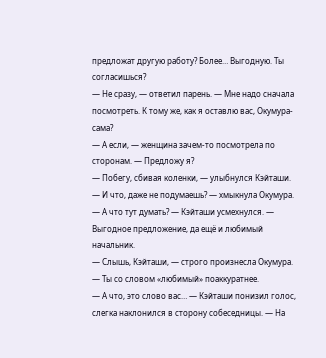предложат другую работу? Более… Выгодную. Ты согласишься?
— Не сразу, — ответил парень. — Мне надо сначала посмотреть. К тому же, как я оставлю вас, Окумура-сама?
— А если, — женщина зачем-то посмотрела по сторонам. — Предложу я?
— Побегу, сбивая коленки, — улыбнулся Кэйташи.
— И что, даже не подумаешь? — хмыкнула Окумура.
— А что тут думать? — Кэйташи усмехнулся. — Выгодное предложение, да ещё и любимый начальник.
— Слышь, Кэйташи, — строго произнесла Окумура. — Ты со словом «любимый» поаккуратнее.
— А что, это слово вас… — Кэйташи понизил голос, слегка наклонился в сторону собеседницы. — На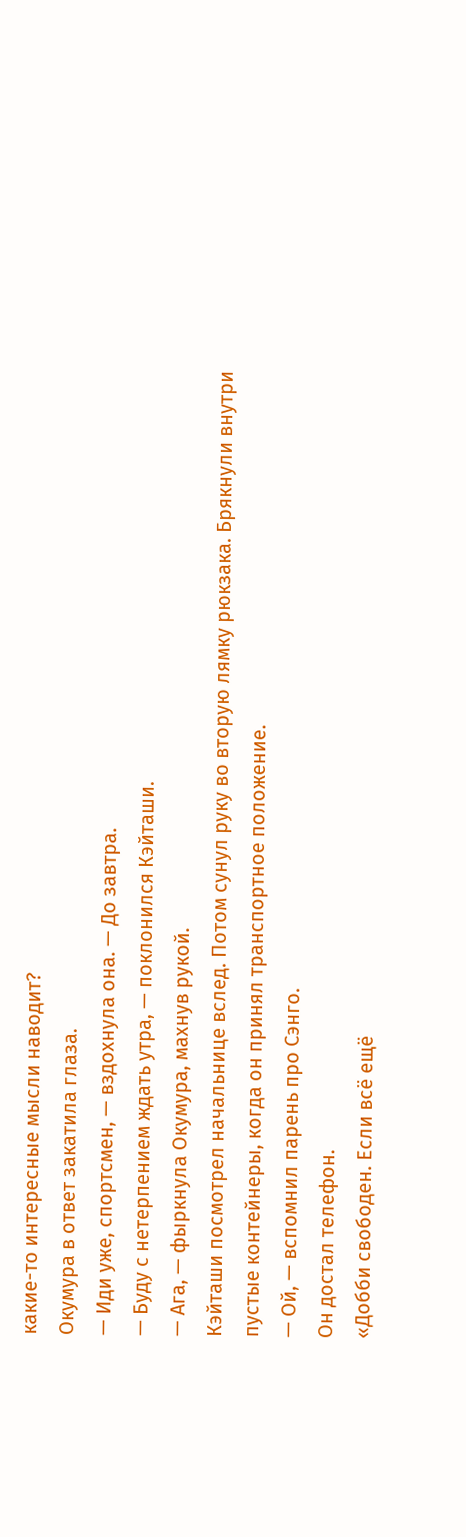какие-то интересные мысли наводит?
Окумура в ответ закатила глаза.
— Иди уже, спортсмен, — вздохнула она. — До завтра.
— Буду с нетерпением ждать утра, — поклонился Кэйташи.
— Ага, — фыркнула Окумура, махнув рукой.
Кэйташи посмотрел начальнице вслед. Потом сунул руку во вторую лямку рюкзака. Брякнули внутри пустые контейнеры, когда он принял транспортное положение.
— Ой, — вспомнил парень про Сэнго.
Он достал телефон.
«Добби свободен. Если всё ещё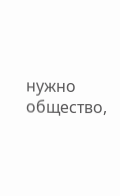нужно общество,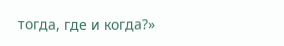тогда, где и когда?»